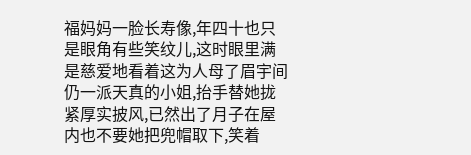福妈妈一脸长寿像,年四十也只是眼角有些笑纹儿,这时眼里满是慈爱地看着这为人母了眉宇间仍一派天真的小姐,抬手替她拢紧厚实披风,已然出了月子在屋内也不要她把兜帽取下,笑着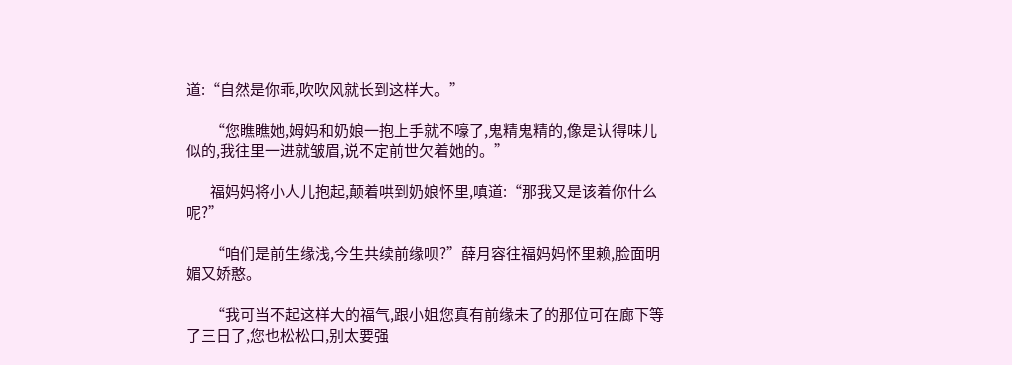道:“自然是你乖,吹吹风就长到这样大。”

        “您瞧瞧她,姆妈和奶娘一抱上手就不嚎了,鬼精鬼精的,像是认得味儿似的,我往里一进就皱眉,说不定前世欠着她的。”

        福妈妈将小人儿抱起,颠着哄到奶娘怀里,嗔道:“那我又是该着你什么呢?”

        “咱们是前生缘浅,今生共续前缘呗?”薛月容往福妈妈怀里赖,脸面明媚又娇憨。

        “我可当不起这样大的福气,跟小姐您真有前缘未了的那位可在廊下等了三日了,您也松松口,别太要强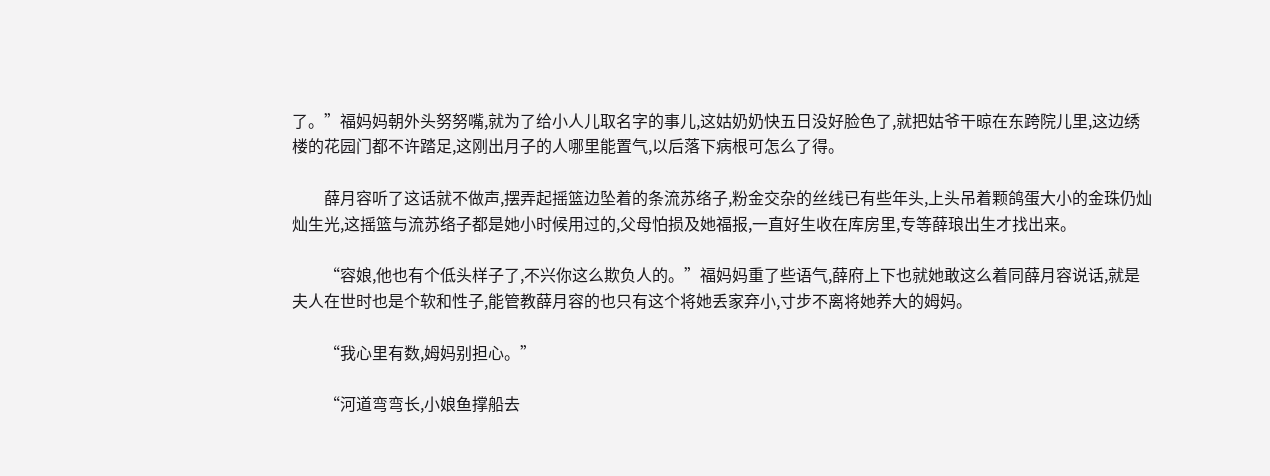了。”福妈妈朝外头努努嘴,就为了给小人儿取名字的事儿,这姑奶奶快五日没好脸色了,就把姑爷干晾在东跨院儿里,这边绣楼的花园门都不许踏足,这刚出月子的人哪里能置气,以后落下病根可怎么了得。

        薛月容听了这话就不做声,摆弄起摇篮边坠着的条流苏络子,粉金交杂的丝线已有些年头,上头吊着颗鸽蛋大小的金珠仍灿灿生光,这摇篮与流苏络子都是她小时候用过的,父母怕损及她福报,一直好生收在库房里,专等薛琅出生才找出来。

        “容娘,他也有个低头样子了,不兴你这么欺负人的。”福妈妈重了些语气,薛府上下也就她敢这么着同薛月容说话,就是夫人在世时也是个软和性子,能管教薛月容的也只有这个将她丢家弃小,寸步不离将她养大的姆妈。

        “我心里有数,姆妈别担心。”

        “河道弯弯长,小娘鱼撑船去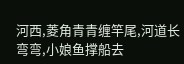河西,菱角青青缠竿尾,河道长弯弯,小娘鱼撑船去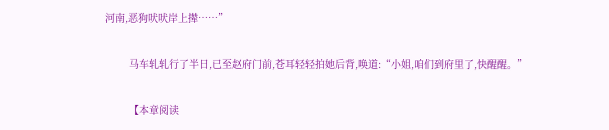河南,恶狗吠吠岸上撵……”

        马车轧轧行了半日,已至赵府门前,苍耳轻轻拍她后背,唤道:“小姐,咱们到府里了,快醒醒。”

        【本章阅读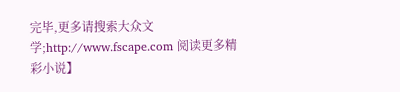完毕,更多请搜索大众文学;http://www.fscape.com 阅读更多精彩小说】